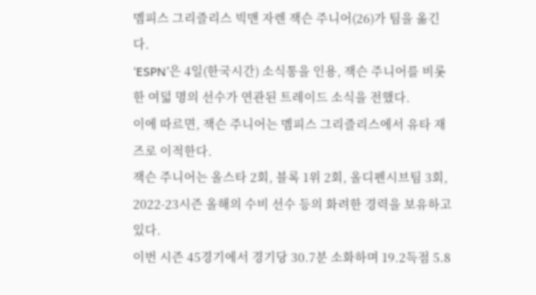멤피스 그리즐리스 빅맨 자렌 잭슨 주니어(26)가 팀을 옮긴다.
‘ESPN’은 4일(한국시간) 소식통을 인용, 잭슨 주니어를 비롯한 여덟 명의 선수가 연관된 트레이드 소식을 전했다.
이에 따르면, 잭슨 주니어는 멤피스 그리즐리스에서 유타 재즈로 이적한다.
잭슨 주니어는 올스타 2회, 블록 1위 2회, 올디펜시브팀 3회, 2022-23시즌 올해의 수비 선수 등의 화려한 경력을 보유하고 있다.
이번 시즌 45경기에서 경기당 30.7분 소화하며 19.2득점 5.8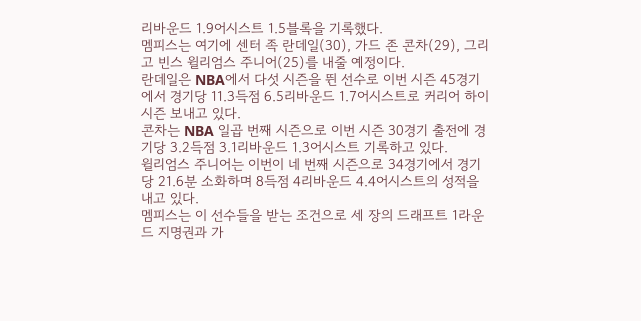리바운드 1.9어시스트 1.5블록을 기록했다.
멤피스는 여기에 센터 족 란데일(30), 가드 존 콘차(29), 그리고 빈스 윌리엄스 주니어(25)를 내줄 예정이다.
란데일은 NBA에서 다섯 시즌을 뛴 선수로 이번 시즌 45경기에서 경기당 11.3득점 6.5리바운드 1.7어시스트로 커리어 하이 시즌 보내고 있다.
콘차는 NBA 일곱 번째 시즌으로 이번 시즌 30경기 출전에 경기당 3.2득점 3.1리바운드 1.3어시스트 기록하고 있다.
윌리엄스 주니어는 이번이 네 번째 시즌으로 34경기에서 경기당 21.6분 소화하며 8득점 4리바운드 4.4어시스트의 성적을 내고 있다.
멤피스는 이 선수들을 받는 조건으로 세 장의 드래프트 1라운드 지명권과 가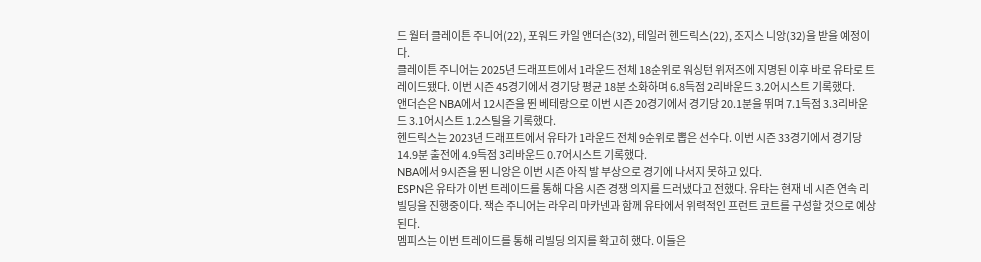드 월터 클레이튼 주니어(22), 포워드 카일 앤더슨(32), 테일러 헨드릭스(22), 조지스 니앙(32)을 받을 예정이다.
클레이튼 주니어는 2025년 드래프트에서 1라운드 전체 18순위로 워싱턴 위저즈에 지명된 이후 바로 유타로 트레이드됐다. 이번 시즌 45경기에서 경기당 평균 18분 소화하며 6.8득점 2리바운드 3.2어시스트 기록했다.
앤더슨은 NBA에서 12시즌을 뛴 베테랑으로 이번 시즌 20경기에서 경기당 20.1분을 뛰며 7.1득점 3.3리바운드 3.1어시스트 1.2스틸을 기록했다.
헨드릭스는 2023년 드래프트에서 유타가 1라운드 전체 9순위로 뽑은 선수다. 이번 시즌 33경기에서 경기당 14.9분 출전에 4.9득점 3리바운드 0.7어시스트 기록했다.
NBA에서 9시즌을 뛴 니앙은 이번 시즌 아직 발 부상으로 경기에 나서지 못하고 있다.
ESPN은 유타가 이번 트레이드를 통해 다음 시즌 경쟁 의지를 드러냈다고 전했다. 유타는 현재 네 시즌 연속 리빌딩을 진행중이다. 잭슨 주니어는 라우리 마카넨과 함께 유타에서 위력적인 프런트 코트를 구성할 것으로 예상된다.
멤피스는 이번 트레이드를 통해 리빌딩 의지를 확고히 했다. 이들은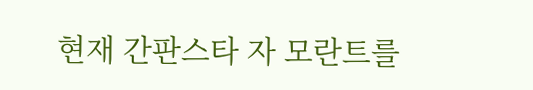현재 간판스타 자 모란트를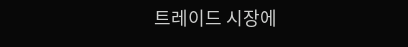트레이드 시장에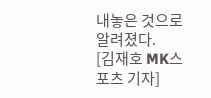내놓은 것으로 알려졌다.
[김재호 MK스포츠 기자]